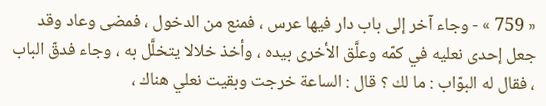« 759 » - وجاء آخر إلى باب دار فيها عرس ، فمنع من الدخول ، فمضى وعاد وقد جعل إحدى نعليه في كمّه وعلَّق الأخرى بيده ، وأخذ خلالا يتخلَّل به ، وجاء فدقّ الباب ، فقال له البوّاب : ما لك ؟ قال : الساعة خرجت وبقيت نعلي هناك ،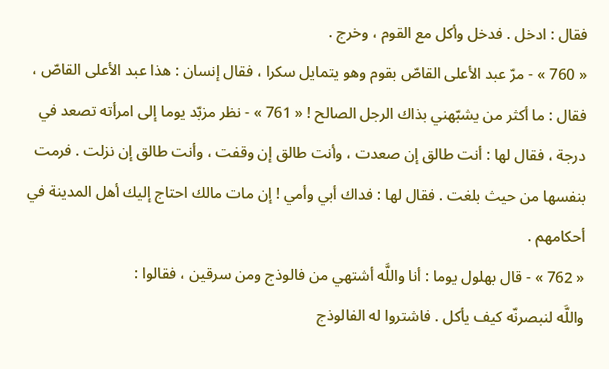فقال : ادخل . فدخل وأكل مع القوم ، وخرج .
« 760 » - مرّ عبد الأعلى القاصّ بقوم وهو يتمايل سكرا ، فقال إنسان : هذا عبد الأعلى القاصّ ، فقال : ما أكثر من يشبّهني بذاك الرجل الصالح ! « 761 » - نظر مزبّد يوما إلى امرأته تصعد في درجة ، فقال لها : أنت طالق إن صعدت ، وأنت طالق إن وقفت ، وأنت طالق إن نزلت . فرمت بنفسها من حيث بلغت . فقال لها : فداك أبي وأمي ! إن مات مالك احتاج إليك أهل المدينة في أحكامهم .
« 762 » - قال بهلول يوما : أنا واللَّه أشتهي من فالوذج ومن سرقين ، فقالوا :
واللَّه لنبصرنّه كيف يأكل . فاشتروا له الفالوذج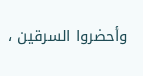وأحضروا السرقين ،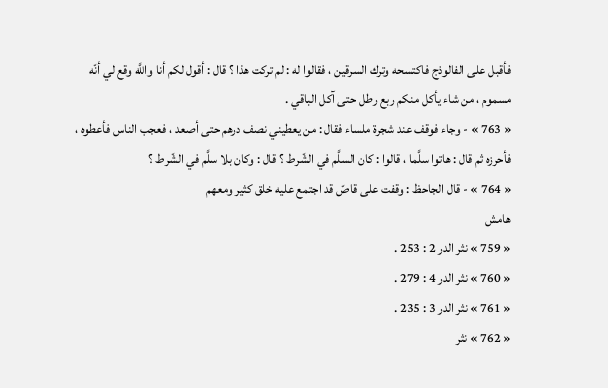فأقبل على الفالوذج فاكتسحه وترك السرقين ، فقالوا له : لم تركت هذا ؟ قال : أقول لكم أنا واللَّه وقع لي أنّه مسموم ، من شاء يأكل منكم ربع رطل حتى آكل الباقي .
« 763 » - وجاء فوقف عند شجرة ملساء فقال : من يعطيني نصف درهم حتى أصعد ، فعجب الناس فأعطوه ، فأحرزه ثم قال : هاتوا سلَّما ، قالوا : كان السلَّم في الشّرط ؟ قال : وكان بلا سلَّم في الشّرط ؟
« 764 » - قال الجاحظ : وقفت على قاصّ قد اجتمع عليه خلق كثير ومعهم
هامش
« 759 » نثر الدر 2 : 253 .
« 760 » نثر الدر 4 : 279 .
« 761 » نثر الدر 3 : 235 .
« 762 » نثر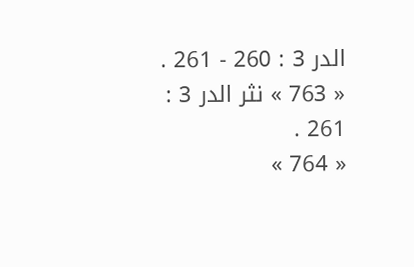الدر 3 : 260 - 261 .
« 763 » نثر الدر 3 : 261 .
« 764 »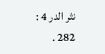نثر الدر 4 : 282 .